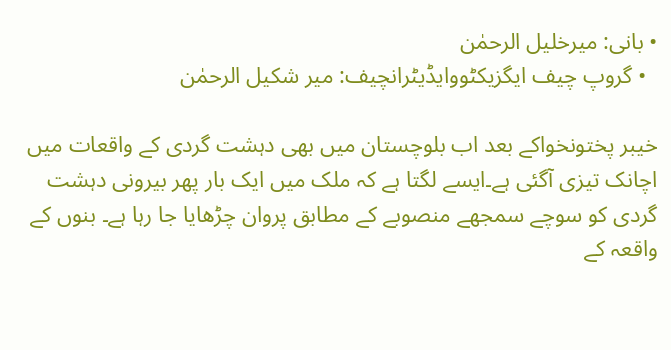• بانی: میرخلیل الرحمٰن
  • گروپ چیف ایگزیکٹووایڈیٹرانچیف: میر شکیل الرحمٰن

خیبر پختونخواکے بعد اب بلوچستان میں بھی دہشت گردی کے واقعات میں اچانک تیزی آگئی ہے۔ایسے لگتا ہے کہ ملک میں ایک بار پھر بیرونی دہشت گردی کو سوچے سمجھے منصوبے کے مطابق پروان چڑھایا جا رہا ہے۔ بنوں کے واقعہ کے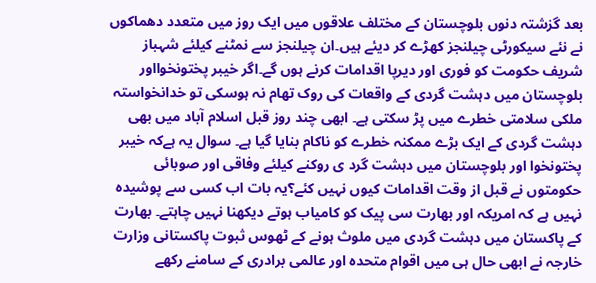بعد گزشتہ دنوں بلوچستان کے مختلف علاقوں میں ایک روز میں متعدد دھماکوں نے نئے سیکورٹی چیلنجز کھڑے کر دیئے ہیں۔ان چیلنجز سے نمٹنے کیلئے شہباز شریف حکومت کو فوری اور دیرپا اقدامات کرنے ہوں گے۔اگر خیبر پختونخوااور بلوچستان میں دہشت گردی کے واقعات کی روک تھام نہ ہوسکی تو خدانخواستہ ملکی سلامتی خطرے میں پڑ سکتی ہے۔ ابھی چند روز قبل اسلام آباد میں بھی دہشت گردی کے ایک بڑے ممکنہ خطرے کو ناکام بنایا گیا ہے۔ سوال یہ ہےکہ خیبر پختونخوا اور بلوچستان میں دہشت گرد ی روکنے کیلئے وفاقی اور صوبائی حکومتوں نے قبل از وقت اقدامات کیوں نہیں کئے؟یہ بات اب کسی سے پوشیدہ نہیں ہے کہ امریکہ اور بھارت سی پیک کو کامیاب ہوتے دیکھنا نہیں چاہتے۔ بھارت کے پاکستان میں دہشت گردی میں ملوث ہونے کے ٹھوس ثبوت پاکستانی وزارت خارجہ نے ابھی حال ہی میں اقوام متحدہ اور عالمی برادری کے سامنے رکھے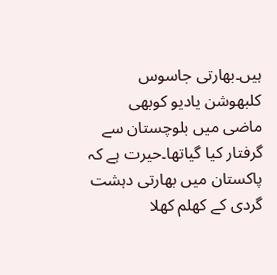ہیں۔بھارتی جاسوس کلبھوشن یادیو کوبھی ماضی میں بلوچستان سے گرفتار کیا گیاتھا۔حیرت ہے کہ پاکستان میں بھارتی دہشت گردی کے کھلم کھلا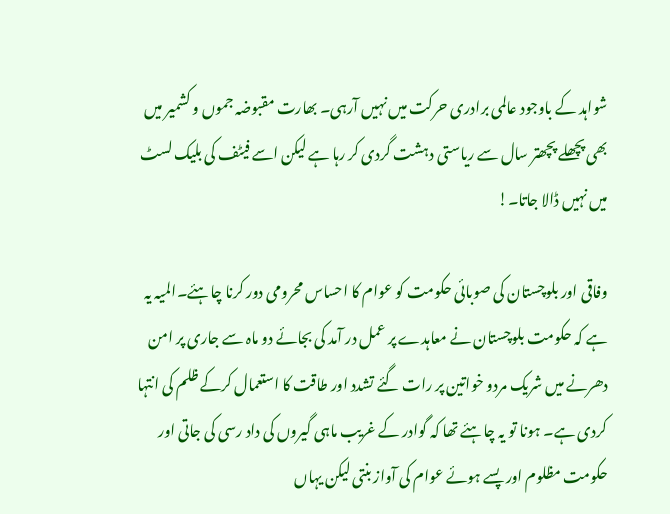شواہد کے باوجود عالمی برادری حرکت میں نہیں آرہی۔ بھارت مقبوضہ جموں و کشمیر میں بھی پچھلے پچھتر سال سے ریاستی دہشت گردی کر رہا ہے لیکن اسے فیٹف کی بلیک لسٹ میں نہیں ڈالا جاتا۔!

وفاقی اور بلوچستان کی صوبائی حکومت کو عوام کا احساس محرومی دور کرنا چاہئے۔المیہ یہ ہے کہ حکومت بلوچستان نے معاہدے پر عمل در آمد کی بجائے دو ماہ سے جاری پر امن دھرنے میں شریک مردو خواتین پر رات گئے تشدد اور طاقت کا استعمال کرکے ظلم کی انتہا کردی ہے۔ ہونا تو یہ چاہئے تھا کہ گوادر کے غریب ماہی گیروں کی داد رسی کی جاتی اور حکومت مظلوم اور پسے ہوئے عوام کی آواز بنتی لیکن یہاں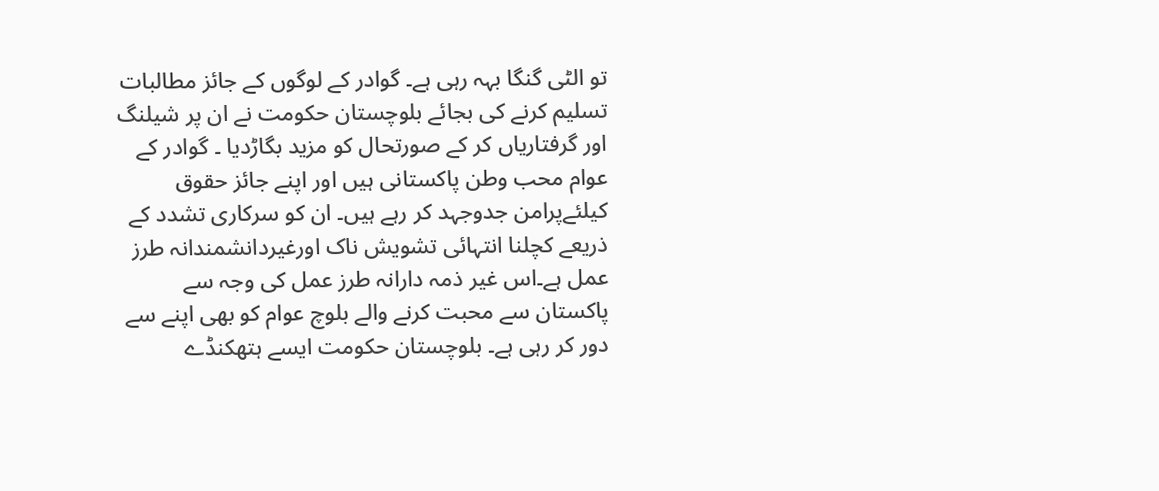تو الٹی گنگا بہہ رہی ہے۔ گوادر کے لوگوں کے جائز مطالبات تسلیم کرنے کی بجائے بلوچستان حکومت نے ان پر شیلنگ اور گرفتاریاں کر کے صورتحال کو مزید بگاڑدیا ۔ گوادر کے عوام محب وطن پاکستانی ہیں اور اپنے جائز حقوق کیلئےپرامن جدوجہد کر رہے ہیں۔ ان کو سرکاری تشدد کے ذریعے کچلنا انتہائی تشویش ناک اورغیردانشمندانہ طرز عمل ہے۔اس غیر ذمہ دارانہ طرز عمل کی وجہ سے پاکستان سے محبت کرنے والے بلوچ عوام کو بھی اپنے سے دور کر رہی ہے۔ بلوچستان حکومت ایسے ہتھکنڈے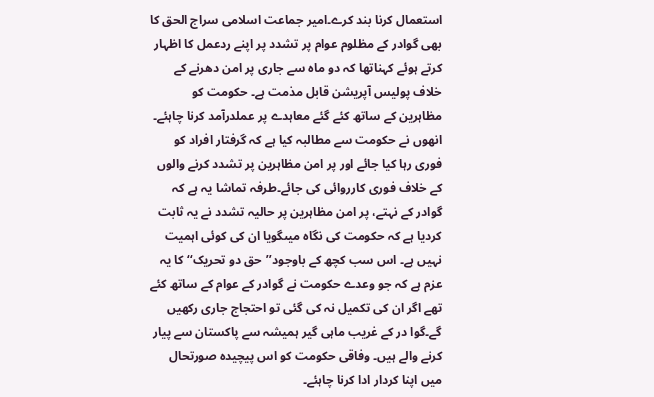استعمال کرنا بند کرے۔امیر جماعت اسلامی سراج الحق کا بھی گوادر کے مظلوم عوام پر تشدد پر اپنے ردعمل کا اظہار کرتے ہوئے کہناتھا کہ دو ماہ سے جاری پر امن دھرنے کے خلاف پولیس آپریشن قابل مذمت ہے۔ حکومت کو مظاہرین کے ساتھ کئے گئے معاہدے پر عملدرآمد کرنا چاہئے۔ انھوں نے حکومت سے مطالبہ کیا ہے کہ گرفتار افراد کو فوری رہا کیا جائے اور پر امن مظاہرین پر تشدد کرنے والوں کے خلاف فوری کارروائی کی جائے۔طرفہ تماشا یہ ہے کہ گوادر کے نہتے، پر امن مظاہرین پر حالیہ تشدد نے یہ ثابت کردیا ہے کہ حکومت کی نگاہ میںگویا ان کی کوئی اہمیت نہیں ہے۔ اس سب کچھ کے باوجود’’حق دو تحریک‘‘ کا یہ عزم ہے کہ جو وعدے حکومت نے گوادر کے عوام کے ساتھ کئے تھے اگر ان کی تکمیل نہ کی گئی تو احتجاج جاری رکھیں گے۔گوا در کے غریب ماہی گیر ہمیشہ سے پاکستان سے پیار کرنے والے ہیں۔ وفاقی حکومت کو اس پیچیدہ صورتحال میں اپنا کردار ادا کرنا چاہئے۔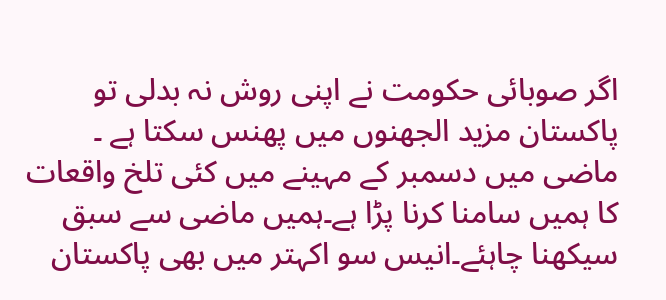اگر صوبائی حکومت نے اپنی روش نہ بدلی تو پاکستان مزید الجھنوں میں پھنس سکتا ہے ۔ ماضی میں دسمبر کے مہینے میں کئی تلخ واقعات کا ہمیں سامنا کرنا پڑا ہے۔ہمیں ماضی سے سبق سیکھنا چاہئے۔انیس سو اکہتر میں بھی پاکستان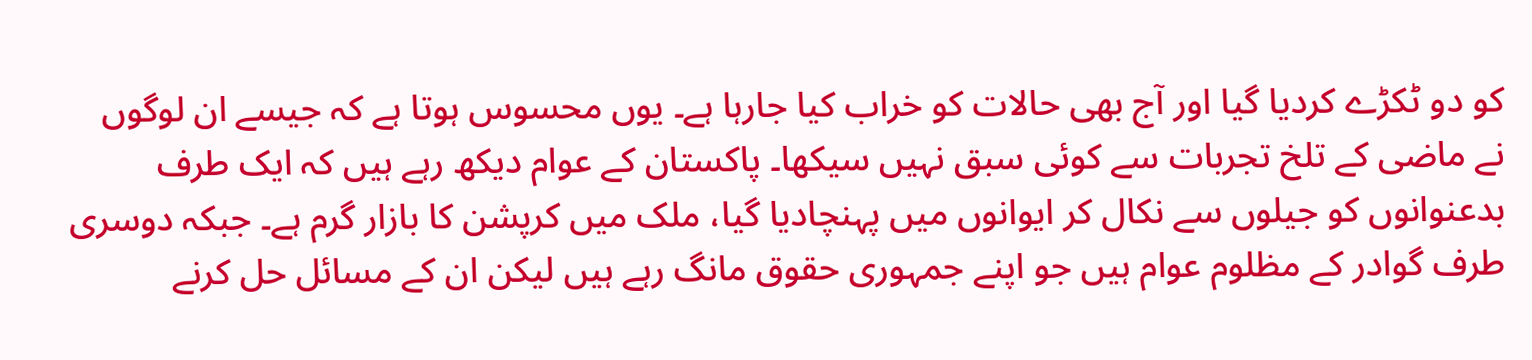کو دو ٹکڑے کردیا گیا اور آج بھی حالات کو خراب کیا جارہا ہے۔ یوں محسوس ہوتا ہے کہ جیسے ان لوگوں نے ماضی کے تلخ تجربات سے کوئی سبق نہیں سیکھا۔ پاکستان کے عوام دیکھ رہے ہیں کہ ایک طرف بدعنوانوں کو جیلوں سے نکال کر ایوانوں میں پہنچادیا گیا، ملک میں کرپشن کا بازار گرم ہے۔ جبکہ دوسری طرف گوادر کے مظلوم عوام ہیں جو اپنے جمہوری حقوق مانگ رہے ہیں لیکن ان کے مسائل حل کرنے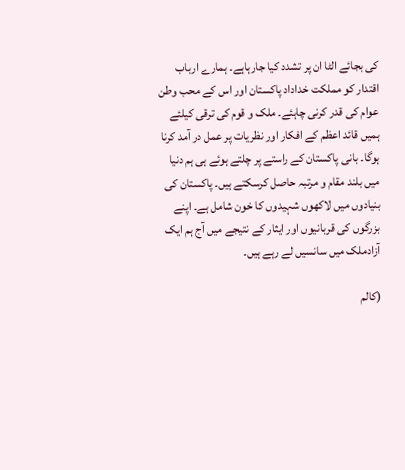کی بجائے الٹا ان پر تشدد کیا جارہاہے۔ ہمارے ارباب اقتدار کو مملکت خداداد پاکستان اور اس کے محب وطن عوام کی قدر کرنی چاہئے۔ ملک و قوم کی ترقی کیلئے ہمیں قائد اعظم کے افکار اور نظریات پر عمل در آمد کرنا ہوگا۔ بانی پاکستان کے راستے پر چلتے ہوئے ہی ہم دنیا میں بلند مقام و مرتبہ حاصل کرسکتے ہیں۔ پاکستان کی بنیادوں میں لاکھوں شہیدوں کا خون شامل ہے۔ اپنے بزرگوں کی قربانیوں اور ایثار کے نتیجے میں آج ہم ایک آزادملک میں سانسیں لے رہے ہیں۔

(کالم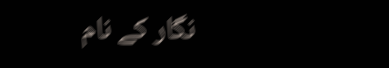نگار کے نام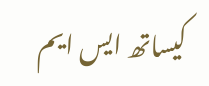کیساتھ ایس ایم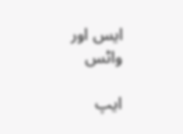ایس اور واٹس

ایپ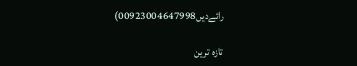رائےدیں00923004647998)

تازہ ترین